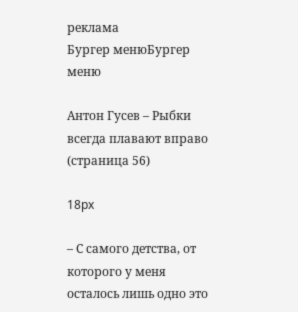реклама
Бургер менюБургер меню

Антон Гусев – Рыбки всегда плавают вправо (страница 56)

18px

– С самого детства, от которого у меня осталось лишь одно это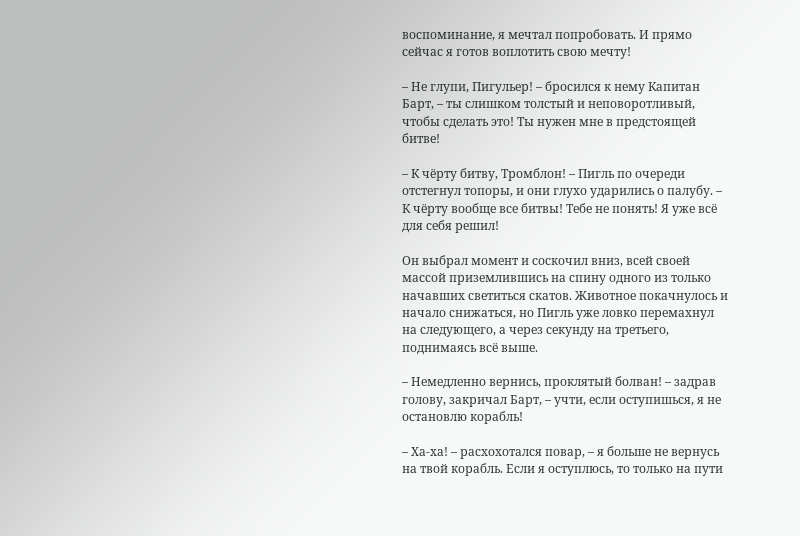воспоминание, я мечтал попробовать. И прямо сейчас я готов воплотить свою мечту!

– Не глупи, Пигульер! – бросился к нему Капитан Барт, – ты слишком толстый и неповоротливый, чтобы сделать это! Ты нужен мне в предстоящей битве!

– К чёрту битву, Тромблон! – Пигль по очереди отстегнул топоры, и они глухо ударились о палубу. – К чёрту вообще все битвы! Тебе не понять! Я уже всё для себя решил!

Он выбрал момент и соскочил вниз, всей своей массой приземлившись на спину одного из только начавших светиться скатов. Животное покачнулось и начало снижаться, но Пигль уже ловко перемахнул на следующего, а через секунду на третьего, поднимаясь всё выше.

– Немедленно вернись, проклятый болван! – задрав голову, закричал Барт, – учти, если оступишься, я не остановлю корабль!

– Ха-ха! – расхохотался повар, – я больше не вернусь на твой корабль. Если я оступлюсь, то только на пути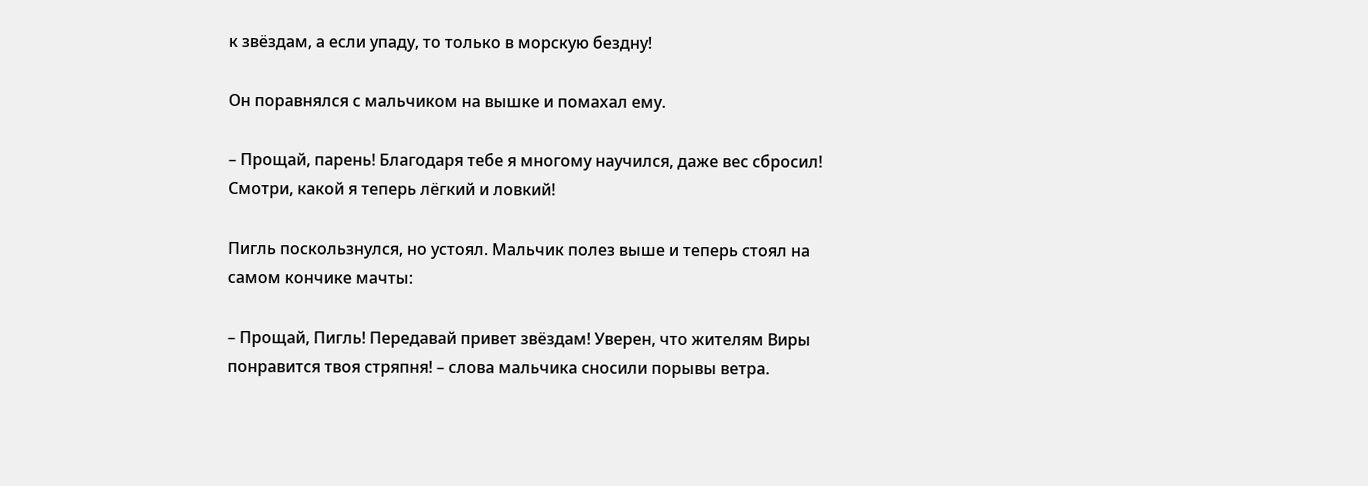к звёздам, а если упаду, то только в морскую бездну!

Он поравнялся с мальчиком на вышке и помахал ему.

– Прощай, парень! Благодаря тебе я многому научился, даже вес сбросил! Смотри, какой я теперь лёгкий и ловкий!

Пигль поскользнулся, но устоял. Мальчик полез выше и теперь стоял на самом кончике мачты:

– Прощай, Пигль! Передавай привет звёздам! Уверен, что жителям Виры понравится твоя стряпня! – слова мальчика сносили порывы ветра.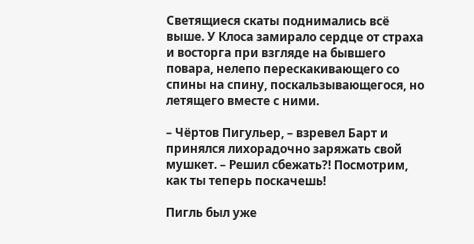Светящиеся скаты поднимались всё выше. У Клоса замирало сердце от страха и восторга при взгляде на бывшего повара, нелепо перескакивающего со спины на спину, поскальзывающегося, но летящего вместе с ними.

– Чёртов Пигульер, – взревел Барт и принялся лихорадочно заряжать свой мушкет. – Решил сбежать?! Посмотрим, как ты теперь поскачешь!

Пигль был уже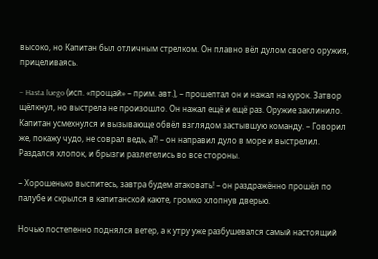высоко, но Капитан был отличным стрелком. Он плавно вёл дулом своего оружия, прицеливаясь.

– Hasta luego (исп. «прощай» – прим. авт.), – прошептал он и нажал на курок. Затвор щёлкнул, но выстрела не произошло. Он нажал ещё и ещё раз. Оружие заклинило. Капитан усмехнулся и вызывающе обвёл взглядом застывшую команду. – Говорил же, покажу чудо, не соврал ведь, а?! – он направил дуло в море и выстрелил. Раздался хлопок, и брызги разлетелись во все стороны.

– Хорошенько выспитесь, завтра будем атаковать! – он раздражённо прошёл по палубе и скрылся в капитанской каюте, громко хлопнув дверью.

Ночью постепенно поднялся ветер, а к утру уже разбушевался самый настоящий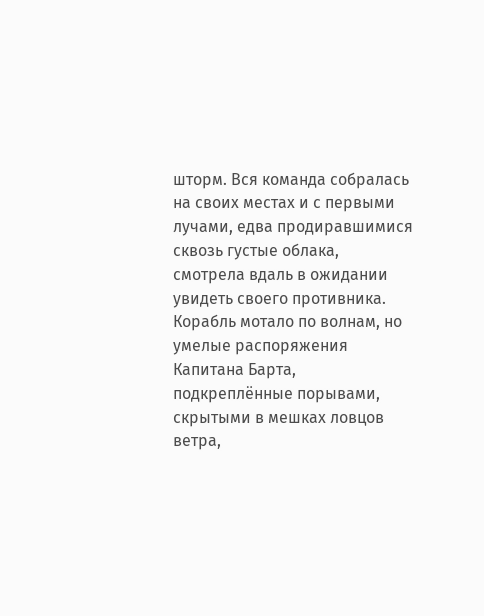шторм. Вся команда собралась на своих местах и с первыми лучами, едва продиравшимися сквозь густые облака, смотрела вдаль в ожидании увидеть своего противника. Корабль мотало по волнам, но умелые распоряжения Капитана Барта, подкреплённые порывами, скрытыми в мешках ловцов ветра,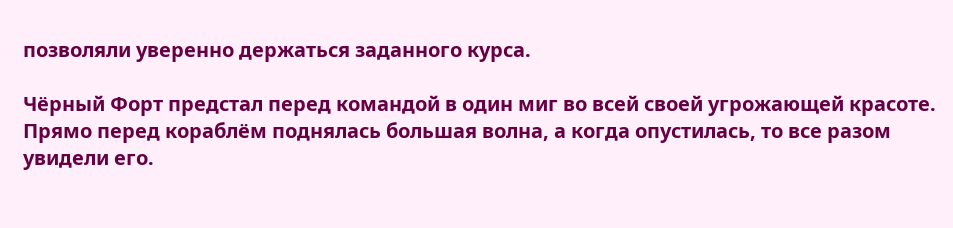позволяли уверенно держаться заданного курса.

Чёрный Форт предстал перед командой в один миг во всей своей угрожающей красоте. Прямо перед кораблём поднялась большая волна, а когда опустилась, то все разом увидели его.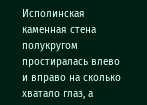Исполинская каменная стена полукругом простиралась влево и вправо на сколько хватало глаз, а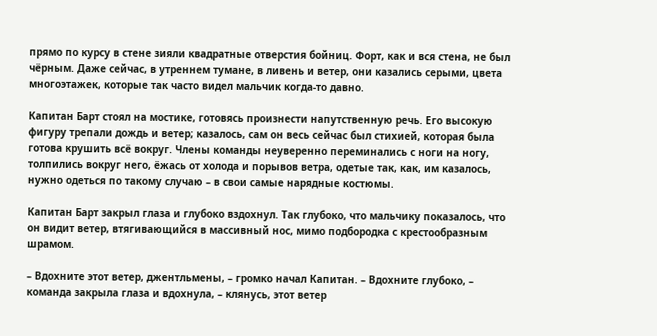прямо по курсу в стене зияли квадратные отверстия бойниц. Форт, как и вся стена, не был чёрным. Даже сейчас, в утреннем тумане, в ливень и ветер, они казались серыми, цвета многоэтажек, которые так часто видел мальчик когда-то давно.

Капитан Барт стоял на мостике, готовясь произнести напутственную речь. Его высокую фигуру трепали дождь и ветер; казалось, сам он весь сейчас был стихией, которая была готова крушить всё вокруг. Члены команды неуверенно переминались с ноги на ногу, толпились вокруг него, ёжась от холода и порывов ветра, одетые так, как, им казалось, нужно одеться по такому случаю – в свои самые нарядные костюмы.

Капитан Барт закрыл глаза и глубоко вздохнул. Так глубоко, что мальчику показалось, что он видит ветер, втягивающийся в массивный нос, мимо подбородка с крестообразным шрамом.

– Вдохните этот ветер, джентльмены, – громко начал Капитан. – Вдохните глубоко, – команда закрыла глаза и вдохнула, – клянусь, этот ветер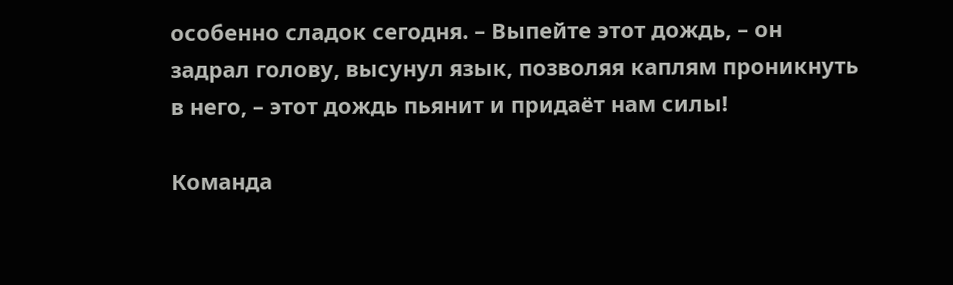особенно сладок сегодня. – Выпейте этот дождь, – он задрал голову, высунул язык, позволяя каплям проникнуть в него, – этот дождь пьянит и придаёт нам силы!

Команда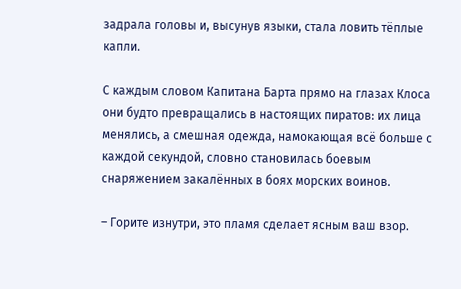задрала головы и, высунув языки, стала ловить тёплые капли.

С каждым словом Капитана Барта прямо на глазах Клоса они будто превращались в настоящих пиратов: их лица менялись, а смешная одежда, намокающая всё больше с каждой секундой, словно становилась боевым снаряжением закалённых в боях морских воинов.

– Горите изнутри, это пламя сделает ясным ваш взор.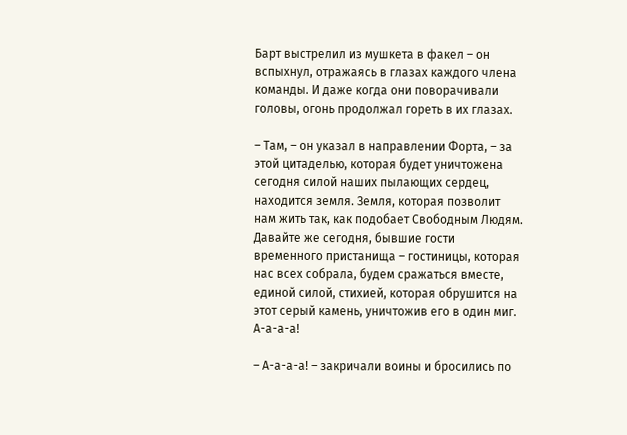Барт выстрелил из мушкета в факел – он вспыхнул, отражаясь в глазах каждого члена команды. И даже когда они поворачивали головы, огонь продолжал гореть в их глазах.

– Там, – он указал в направлении Форта, – за этой цитаделью, которая будет уничтожена сегодня силой наших пылающих сердец, находится земля. Земля, которая позволит нам жить так, как подобает Свободным Людям. Давайте же сегодня, бывшие гости временного пристанища – гостиницы, которая нас всех собрала, будем сражаться вместе, единой силой, стихией, которая обрушится на этот серый камень, уничтожив его в один миг. А-а-а-а!

– А-а-а-а! – закричали воины и бросились по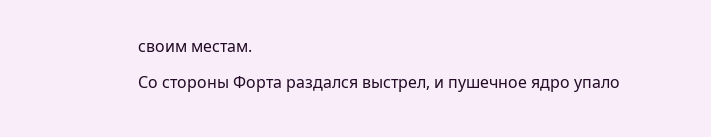своим местам.

Со стороны Форта раздался выстрел, и пушечное ядро упало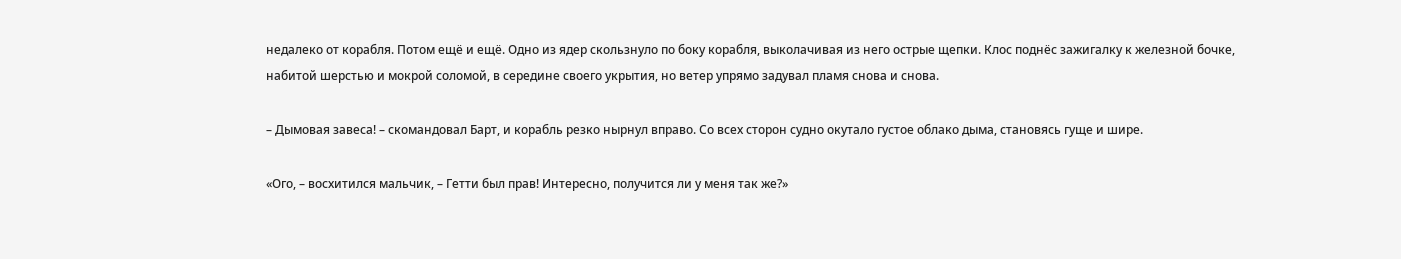недалеко от корабля. Потом ещё и ещё. Одно из ядер скользнуло по боку корабля, выколачивая из него острые щепки. Клос поднёс зажигалку к железной бочке, набитой шерстью и мокрой соломой, в середине своего укрытия, но ветер упрямо задувал пламя снова и снова.

– Дымовая завеса! – скомандовал Барт, и корабль резко нырнул вправо. Со всех сторон судно окутало густое облако дыма, становясь гуще и шире.

«Ого, – восхитился мальчик, – Гетти был прав! Интересно, получится ли у меня так же?»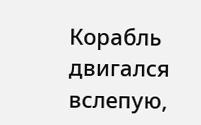Корабль двигался вслепую,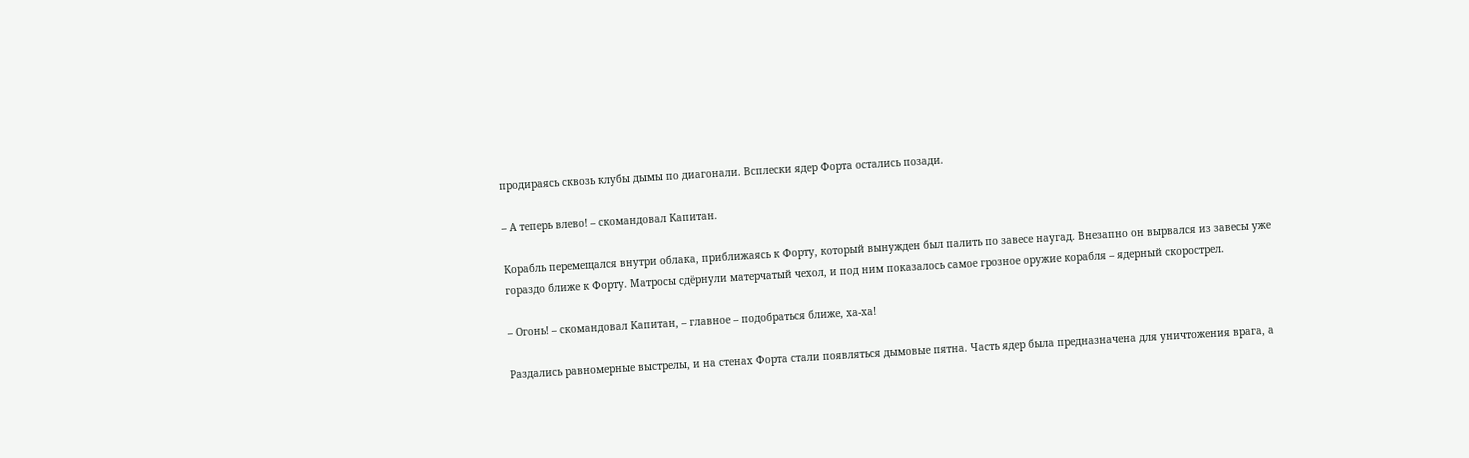продираясь сквозь клубы дымы по диагонали. Всплески ядер Форта остались позади.

– А теперь влево! – скомандовал Капитан.

Корабль перемещался внутри облака, приближаясь к Форту, который вынужден был палить по завесе наугад. Внезапно он вырвался из завесы уже гораздо ближе к Форту. Матросы сдёрнули матерчатый чехол, и под ним показалось самое грозное оружие корабля – ядерный скорострел.

– Огонь! – скомандовал Капитан, – главное – подобраться ближе, ха-ха!

Раздались равномерные выстрелы, и на стенах Форта стали появляться дымовые пятна. Часть ядер была предназначена для уничтожения врага, а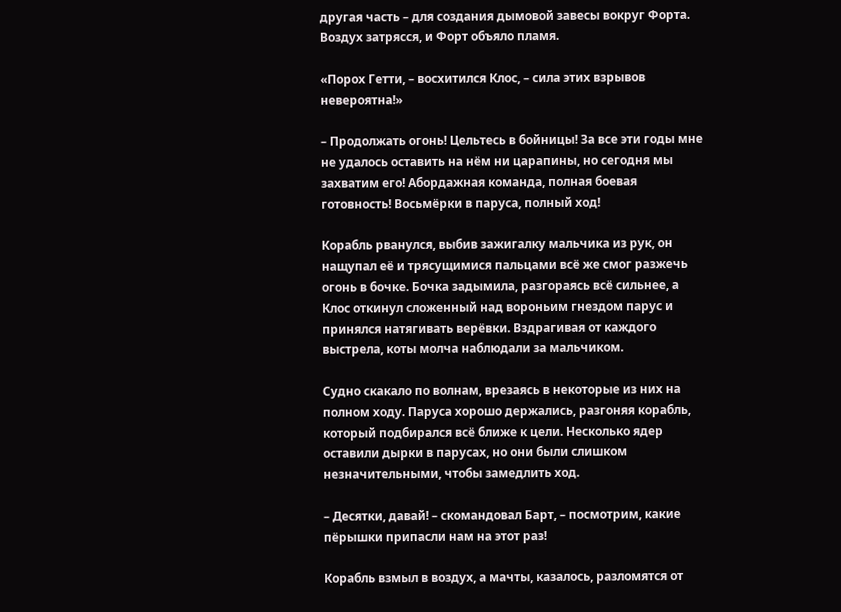другая часть – для создания дымовой завесы вокруг Форта. Воздух затрясся, и Форт объяло пламя.

«Порох Гетти, – восхитился Клос, – сила этих взрывов невероятна!»

– Продолжать огонь! Цельтесь в бойницы! За все эти годы мне не удалось оставить на нём ни царапины, но сегодня мы захватим его! Абордажная команда, полная боевая готовность! Восьмёрки в паруса, полный ход!

Корабль рванулся, выбив зажигалку мальчика из рук, он нащупал её и трясущимися пальцами всё же смог разжечь огонь в бочке. Бочка задымила, разгораясь всё сильнее, а Клос откинул сложенный над вороньим гнездом парус и принялся натягивать верёвки. Вздрагивая от каждого выстрела, коты молча наблюдали за мальчиком.

Судно скакало по волнам, врезаясь в некоторые из них на полном ходу. Паруса хорошо держались, разгоняя корабль, который подбирался всё ближе к цели. Несколько ядер оставили дырки в парусах, но они были слишком незначительными, чтобы замедлить ход.

– Десятки, давай! – скомандовал Барт, – посмотрим, какие пёрышки припасли нам на этот раз!

Корабль взмыл в воздух, а мачты, казалось, разломятся от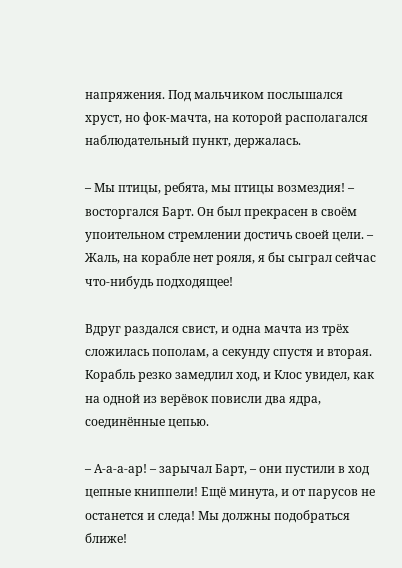напряжения. Под мальчиком послышался хруст, но фок-мачта, на которой располагался наблюдательный пункт, держалась.

– Мы птицы, ребята, мы птицы возмездия! – восторгался Барт. Он был прекрасен в своём упоительном стремлении достичь своей цели. – Жаль, на корабле нет рояля, я бы сыграл сейчас что-нибудь подходящее!

Вдруг раздался свист, и одна мачта из трёх сложилась пополам, а секунду спустя и вторая. Корабль резко замедлил ход, и Клос увидел, как на одной из верёвок повисли два ядра, соединённые цепью.

– А-а-а-ар! – зарычал Барт, – они пустили в ход цепные книппели! Ещё минута, и от парусов не останется и следа! Мы должны подобраться ближе!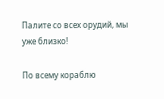Палите со всех орудий, мы уже близко!

По всему кораблю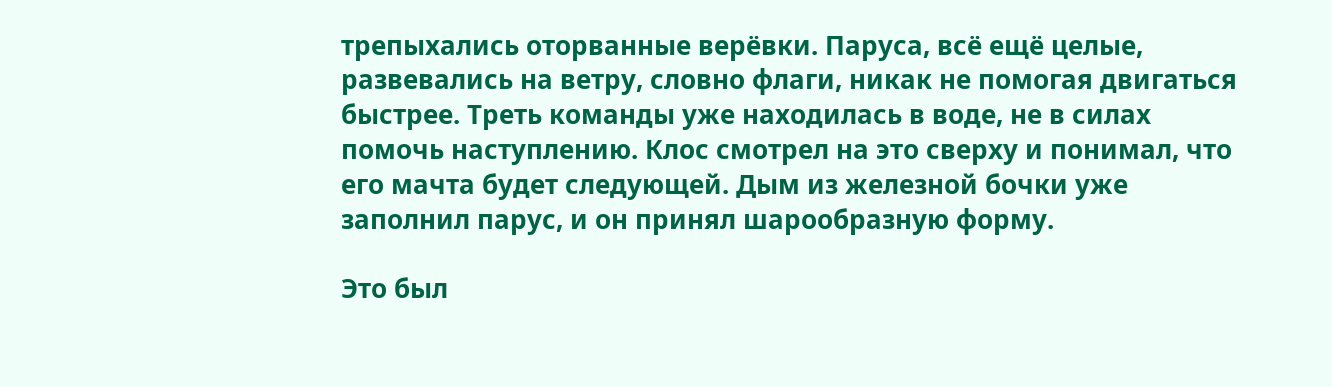трепыхались оторванные верёвки. Паруса, всё ещё целые, развевались на ветру, словно флаги, никак не помогая двигаться быстрее. Треть команды уже находилась в воде, не в силах помочь наступлению. Клос смотрел на это сверху и понимал, что его мачта будет следующей. Дым из железной бочки уже заполнил парус, и он принял шарообразную форму.

Это был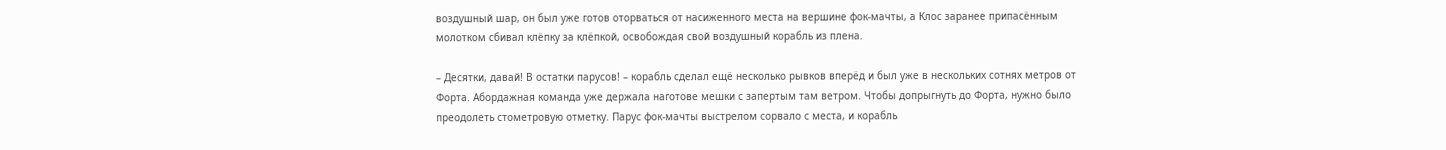воздушный шар, он был уже готов оторваться от насиженного места на вершине фок-мачты, а Клос заранее припасённым молотком сбивал клёпку за клёпкой, освобождая свой воздушный корабль из плена.

– Десятки, давай! В остатки парусов! – корабль сделал ещё несколько рывков вперёд и был уже в нескольких сотнях метров от Форта. Абордажная команда уже держала наготове мешки с запертым там ветром. Чтобы допрыгнуть до Форта, нужно было преодолеть стометровую отметку. Парус фок-мачты выстрелом сорвало с места, и корабль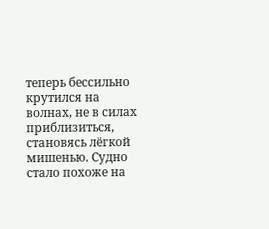теперь бессильно крутился на волнах, не в силах приблизиться, становясь лёгкой мишенью. Судно стало похоже на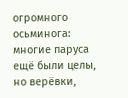огромного осьминога: многие паруса ещё были целы, но верёвки,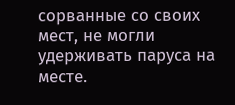сорванные со своих мест, не могли удерживать паруса на месте.